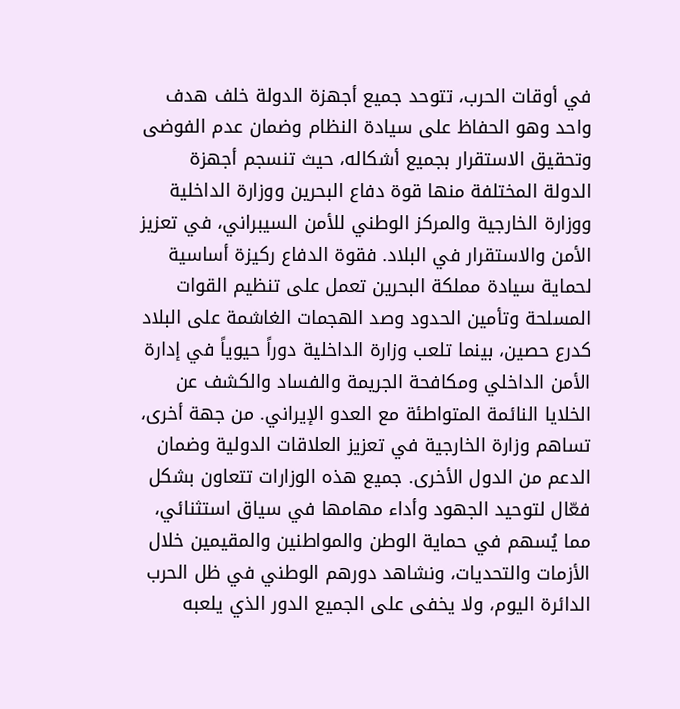في أوقات الحرب، تتوحد جميع أجهزة الدولة خلف هدف واحد وهو الحفاظ على سيادة النظام وضمان عدم الفوضى وتحقيق الاستقرار بجميع أشكاله، حيث تنسجم أجهزة الدولة المختلفة منها قوة دفاع البحرين ووزارة الداخلية ووزارة الخارجية والمركز الوطني للأمن السيبراني، في تعزيز الأمن والاستقرار في البلاد. فقوة الدفاع ركيزة أساسية لحماية سيادة مملكة البحرين تعمل على تنظيم القوات المسلحة وتأمين الحدود وصد الهجمات الغاشمة على البلاد كدرع حصين، بينما تلعب وزارة الداخلية دوراً حيوياً في إدارة الأمن الداخلي ومكافحة الجريمة والفساد والكشف عن الخلايا النائمة المتواطئة مع العدو الإيراني. من جهة أخرى، تساهم وزارة الخارجية في تعزيز العلاقات الدولية وضمان الدعم من الدول الأخرى. جميع هذه الوزارات تتعاون بشكل فعّال لتوحيد الجهود وأداء مهامها في سياق استثنائي، مما يُسهم في حماية الوطن والمواطنين والمقيمين خلال الأزمات والتحديات، ونشاهد دورهم الوطني في ظل الحرب الدائرة اليوم، ولا يخفى على الجميع الدور الذي يلعبه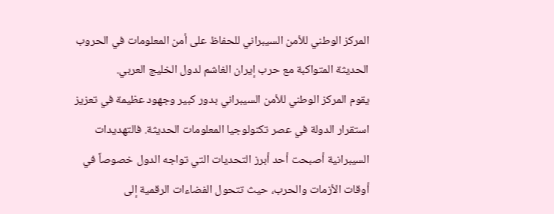المركز الوطني للأمن السيبراني للحفاظ على أمن المعلومات في الحروب الحديثة المتواكبة مع حرب إيران الغاشم لدول الخليج العربي.
يقوم المركز الوطني للأمن السيبراني بدور كبير وجهود عظيمة في تعزيز استقرار الدولة في عصر تكنولوجيا المعلومات الحديثة. فالتهديدات السيبرانية أصبحت أحد أبرز التحديات التي تواجه الدول خصوصاً في أوقات الأزمات والحرب، حيث تتحول الفضاءات الرقمية إلى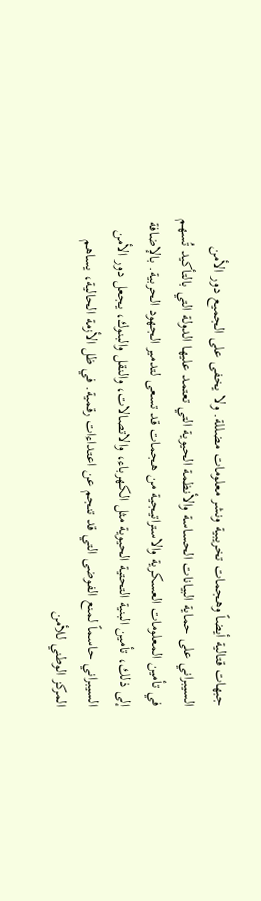جبهات قتالية أيضاً وهجمات تخريبية ونشر معلومات مضللة. ولا يخفى على الجميع دور الأمن السيبراني على حماية البيانات الحساسة والأنظمة الحيوية التي تعتمد عليها الدولة التي بالتأكيد تُسهم في تأمين المعلومات العسكرية والاستراتيجية من هجمات قد تسعى لتدمير الجهود الحربية. بالإضافة إلى ذلك، تأمين البنية التحتية الحيوية مثل الكهرباء، والاتصالات، والنقل والبنوك، يجعل دور الأمن السيبراني حاسماً لمنع الفوضى التي قد تنجم عن اعتداءات رقمية. في ظل الأزمة الحالية، يساهم المركز الوطني للأمن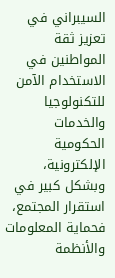السيبراني في تعزيز ثقة المواطنين في الاستخدام الآمن للتكنولوجيا والخدمات الحكومية الإلكترونية، وبشكل كبير في استقرار المجتمع، فحماية المعلومات والأنظمة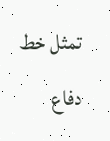تمثل خط دفاع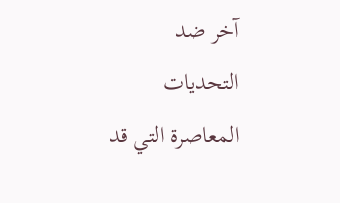آخر ضد التحديات المعاصرة التي قد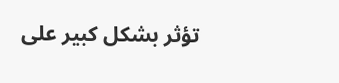تؤثر بشكل كبير على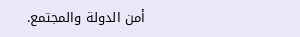أمن الدولة والمجتمع.